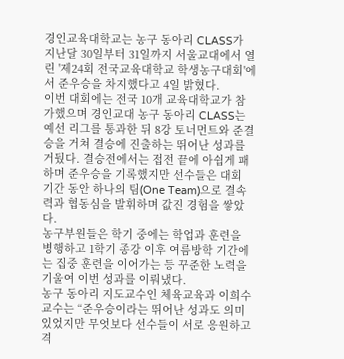경인교육대학교는 농구 동아리 CLASS가 지난달 30일부터 31일까지 서울교대에서 열린 '제24회 전국교육대학교 학생농구대회'에서 준우승을 차지했다고 4일 밝혔다.
이번 대회에는 전국 10개 교육대학교가 참가했으며 경인교대 농구 동아리 CLASS는 예선 리그를 통과한 뒤 8강 토너먼트와 준결승을 거쳐 결승에 진출하는 뛰어난 성과를 거뒀다. 결승전에서는 접전 끝에 아쉽게 패하며 준우승을 기록했지만 선수들은 대회 기간 동안 하나의 팀(One Team)으로 결속력과 협동심을 발휘하며 값진 경험을 쌓았다.
농구부원들은 학기 중에는 학업과 훈련을 병행하고 1학기 종강 이후 여름방학 기간에는 집중 훈련을 이어가는 등 꾸준한 노력을 기울여 이번 성과를 이뤄냈다.
농구 동아리 지도교수인 체육교육과 이희수 교수는 “준우승이라는 뛰어난 성과도 의미 있었지만 무엇보다 선수들이 서로 응원하고 격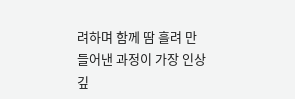려하며 함께 땀 흘려 만들어낸 과정이 가장 인상 깊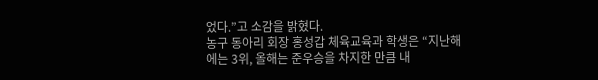었다.”고 소감을 밝혔다.
농구 동아리 회장 홍성갑 체육교육과 학생은 “지난해에는 3위, 올해는 준우승을 차지한 만큼 내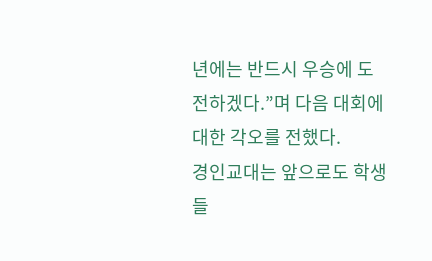년에는 반드시 우승에 도전하겠다.”며 다음 대회에 대한 각오를 전했다.
경인교대는 앞으로도 학생들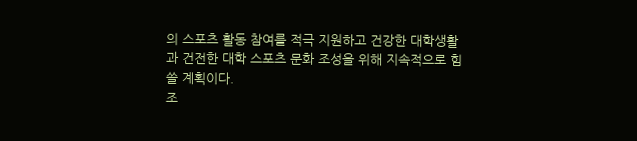의 스포츠 활동 참여를 적극 지원하고 건강한 대학생활과 건전한 대학 스포츠 문화 조성을 위해 지속적으로 힘쓸 계획이다.
조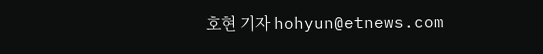호현 기자 hohyun@etnews.com